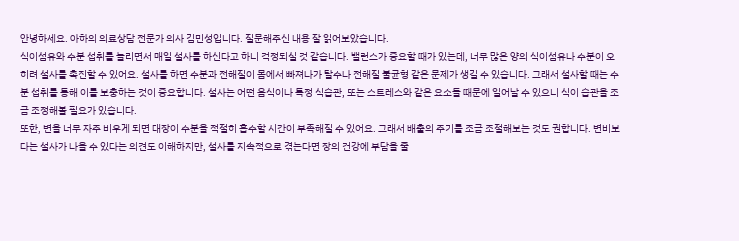안녕하세요. 아하의 의료상담 전문가 의사 김민성입니다. 질문해주신 내용 잘 읽어보았습니다.
식이섬유와 수분 섭취를 늘리면서 매일 설사를 하신다고 하니 걱정되실 것 같습니다. 밸런스가 중요할 때가 있는데, 너무 많은 양의 식이섬유나 수분이 오히려 설사를 촉진할 수 있어요. 설사를 하면 수분과 전해질이 몸에서 빠져나가 탈수나 전해질 불균형 같은 문제가 생길 수 있습니다. 그래서 설사할 때는 수분 섭취를 통해 이를 보충하는 것이 중요합니다. 설사는 어떤 음식이나 특정 식습관, 또는 스트레스와 같은 요소들 때문에 일어날 수 있으니 식이 습관을 조금 조정해볼 필요가 있습니다.
또한, 변을 너무 자주 비우게 되면 대장이 수분을 적절히 흡수할 시간이 부족해질 수 있어요. 그래서 배출의 주기를 조금 조절해보는 것도 권합니다. 변비보다는 설사가 나을 수 있다는 의견도 이해하지만, 설사를 지속적으로 겪는다면 장의 건강에 부담을 줄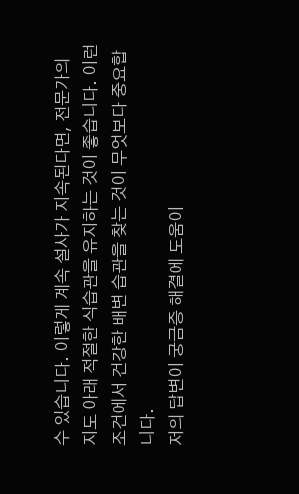수 있습니다. 이렇게 계속 설사가 지속된다면, 전문가의 지도 아래 적절한 식습관을 유지하는 것이 좋습니다. 이런 조건에서 건강한 배변 습관을 찾는 것이 무엇보다 중요합니다.
저의 답변이 궁금증 해결에 도움이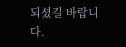되셨길 바랍니다.